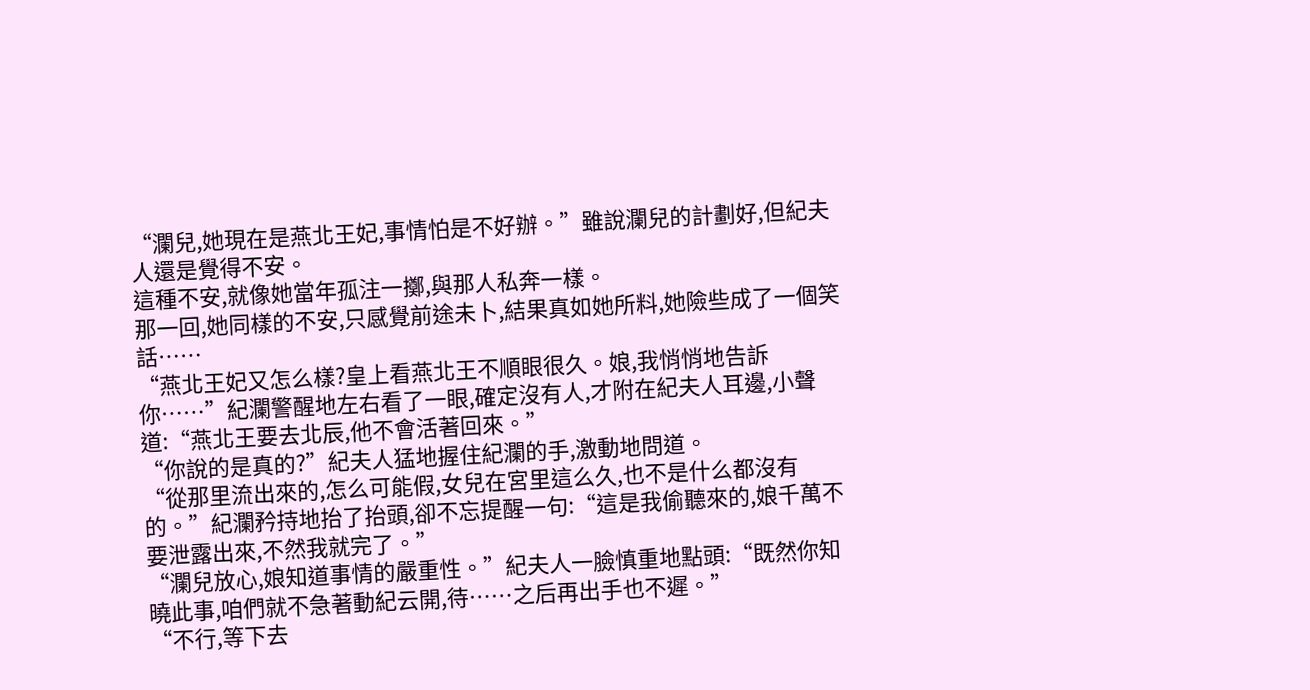“瀾兒,她現在是燕北王妃,事情怕是不好辦。”雖說瀾兒的計劃好,但紀夫人還是覺得不安。
這種不安,就像她當年孤注一擲,與那人私奔一樣。
那一回,她同樣的不安,只感覺前途未卜,結果真如她所料,她險些成了一個笑話……
“燕北王妃又怎么樣?皇上看燕北王不順眼很久。娘,我悄悄地告訴你……”紀瀾警醒地左右看了一眼,確定沒有人,才附在紀夫人耳邊,小聲道:“燕北王要去北辰,他不會活著回來。”
“你說的是真的?”紀夫人猛地握住紀瀾的手,激動地問道。
“從那里流出來的,怎么可能假,女兒在宮里這么久,也不是什么都沒有的。”紀瀾矜持地抬了抬頭,卻不忘提醒一句:“這是我偷聽來的,娘千萬不要泄露出來,不然我就完了。”
“瀾兒放心,娘知道事情的嚴重性。”紀夫人一臉慎重地點頭:“既然你知曉此事,咱們就不急著動紀云開,待……之后再出手也不遲。”
“不行,等下去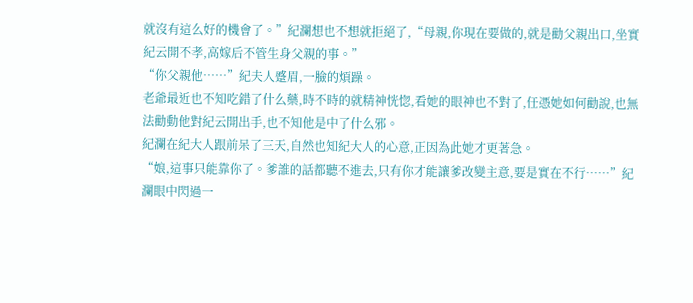就沒有這么好的機會了。”紀瀾想也不想就拒絕了,“母親,你現在要做的,就是勸父親出口,坐實紀云開不孝,高嫁后不管生身父親的事。”
“你父親他……”紀夫人蹙眉,一臉的煩躁。
老爺最近也不知吃錯了什么藥,時不時的就精神恍惚,看她的眼神也不對了,任憑她如何勸說,也無法勸動他對紀云開出手,也不知他是中了什么邪。
紀瀾在紀大人跟前呆了三天,自然也知紀大人的心意,正因為此她才更著急。
“娘,這事只能靠你了。爹誰的話都聽不進去,只有你才能讓爹改變主意,要是實在不行……”紀瀾眼中閃過一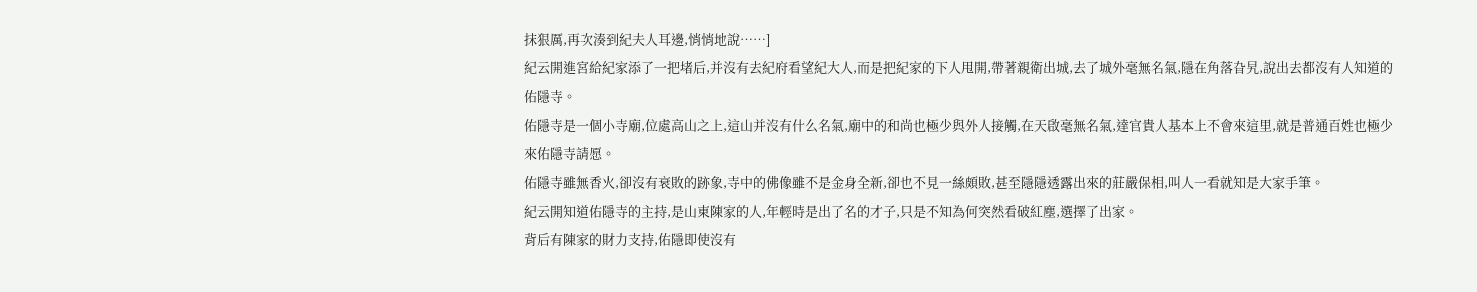抹狠厲,再次湊到紀夫人耳邊,悄悄地說……]
紀云開進宮給紀家添了一把堵后,并沒有去紀府看望紀大人,而是把紀家的下人甩開,帶著親衛出城,去了城外毫無名氣,隱在角落旮旯,說出去都沒有人知道的佑隱寺。
佑隱寺是一個小寺廟,位處高山之上,這山并沒有什么名氣,廟中的和尚也極少與外人接觸,在天啟毫無名氣,達官貴人基本上不會來這里,就是普通百姓也極少來佑隱寺請愿。
佑隱寺雖無香火,卻沒有衰敗的跡象,寺中的佛像雖不是金身全新,卻也不見一絲頗敗,甚至隱隱透露出來的莊嚴保相,叫人一看就知是大家手筆。
紀云開知道佑隱寺的主持,是山東陳家的人,年輕時是出了名的才子,只是不知為何突然看破紅塵,選擇了出家。
背后有陳家的財力支持,佑隱即使沒有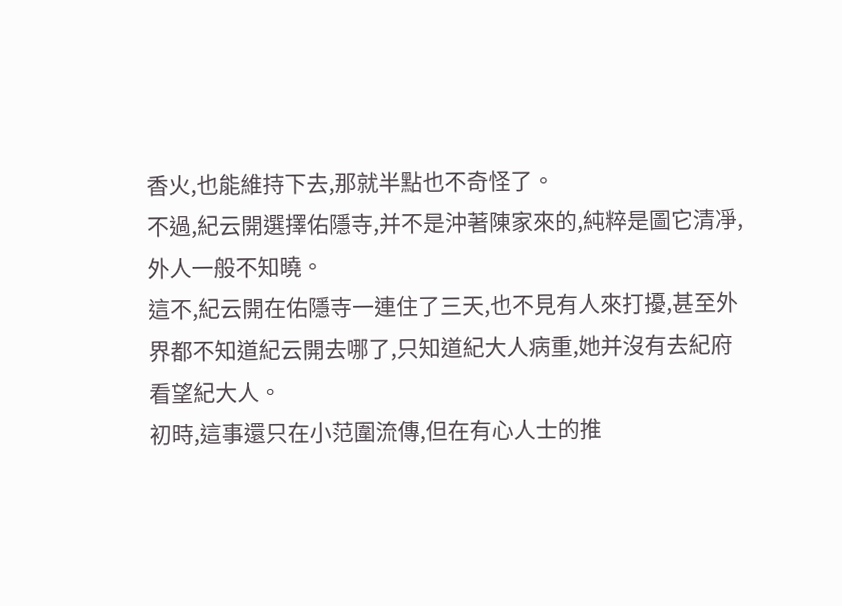香火,也能維持下去,那就半點也不奇怪了。
不過,紀云開選擇佑隱寺,并不是沖著陳家來的,純粹是圖它清凈,外人一般不知曉。
這不,紀云開在佑隱寺一連住了三天,也不見有人來打擾,甚至外界都不知道紀云開去哪了,只知道紀大人病重,她并沒有去紀府看望紀大人。
初時,這事還只在小范圍流傳,但在有心人士的推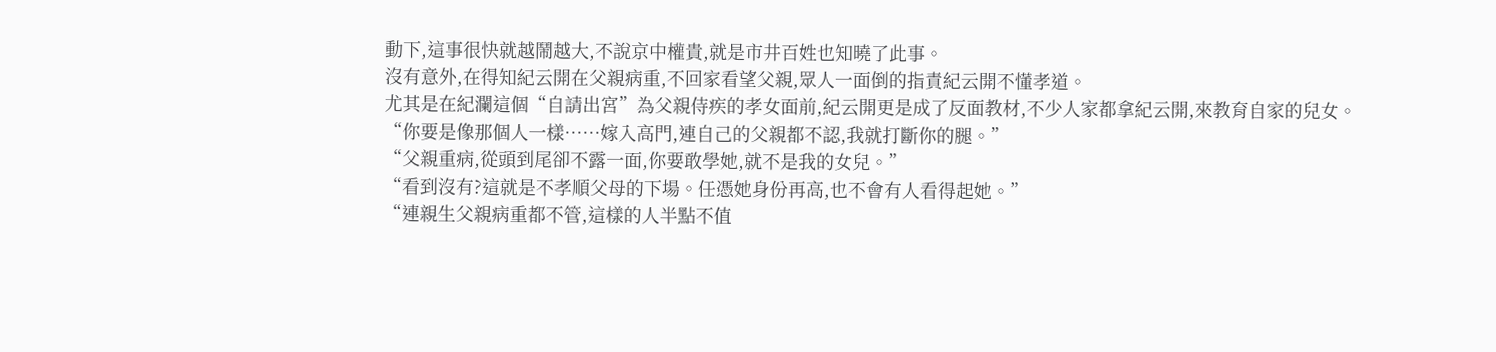動下,這事很快就越鬧越大,不說京中權貴,就是市井百姓也知曉了此事。
沒有意外,在得知紀云開在父親病重,不回家看望父親,眾人一面倒的指責紀云開不懂孝道。
尤其是在紀瀾這個“自請出宮”為父親侍疾的孝女面前,紀云開更是成了反面教材,不少人家都拿紀云開,來教育自家的兒女。
“你要是像那個人一樣……嫁入高門,連自己的父親都不認,我就打斷你的腿。”
“父親重病,從頭到尾卻不露一面,你要敢學她,就不是我的女兒。”
“看到沒有?這就是不孝順父母的下場。任憑她身份再高,也不會有人看得起她。”
“連親生父親病重都不管,這樣的人半點不值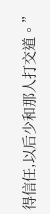得信任,以后少和那人打交道。”